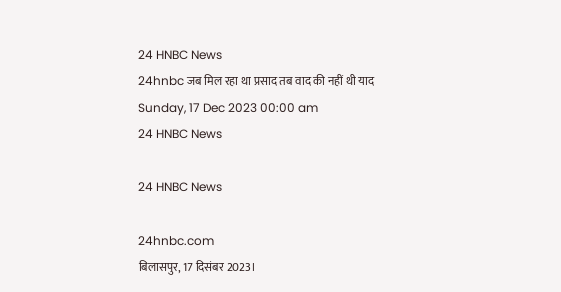24 HNBC News
24hnbc जब मिल रहा था प्रसाद तब वाद की नहीं थी याद
Sunday, 17 Dec 2023 00:00 am
24 HNBC News

24 HNBC News

24hnbc.com
बिलासपुर, 17 दिसंबर 2023।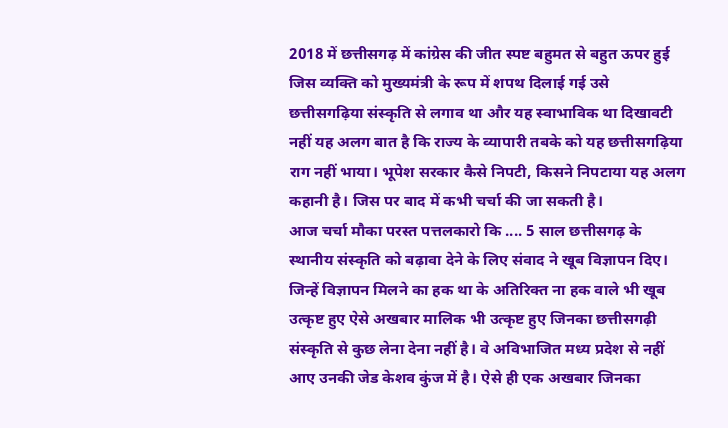2018 में छत्तीसगढ़ में कांग्रेस की जीत स्पष्ट बहुमत से बहुत ऊपर हुई जिस व्यक्ति को मुख्यमंत्री के रूप में शपथ दिलाई गई उसे छत्तीसगढ़िया संस्कृति से लगाव था और यह स्वाभाविक था दिखावटी नहीं यह अलग बात है कि राज्य के व्यापारी तबके को यह छत्तीसगढ़िया राग नहीं भाया। भूपेश सरकार कैसे निपटी, किसने निपटाया यह अलग कहानी है। जिस पर बाद में कभी चर्चा की जा सकती है।
आज चर्चा मौका परस्त पत्तलकारो कि .... 5 साल छत्तीसगढ़ के स्थानीय संस्कृति को बढ़ावा देने के लिए संवाद ने खूब विज्ञापन दिए। जिन्हें विज्ञापन मिलने का हक था के अतिरिक्त ना हक वाले भी खूब उत्कृष्ट हुए ऐसे अखबार मालिक भी उत्कृष्ट हुए जिनका छत्तीसगढ़ी संस्कृति से कुछ लेना देना नहीं है। वे अविभाजित मध्य प्रदेश से नहीं आए उनकी जेड केशव कुंज में है। ऐसे ही एक अखबार जिनका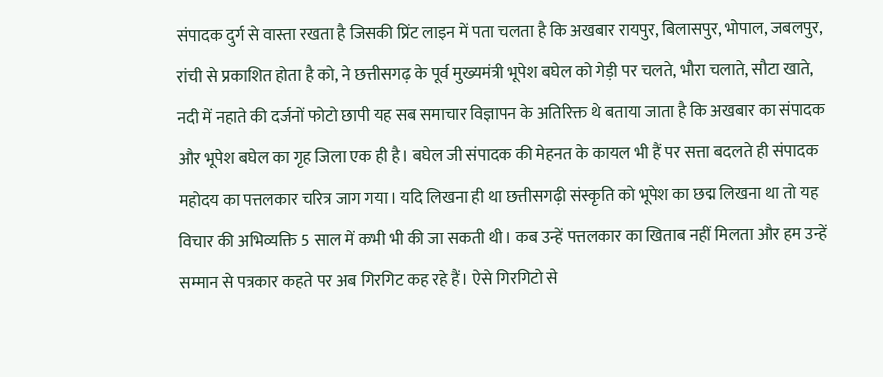संपादक दुर्ग से वास्ता रखता है जिसकी प्रिंट लाइन में पता चलता है कि अखबार रायपुर, बिलासपुर, भोपाल, जबलपुर, रांची से प्रकाशित होता है को, ने छत्तीसगढ़ के पूर्व मुख्यमंत्री भूपेश बघेल को गेड़ी पर चलते, भौरा चलाते, सौटा खाते, नदी में नहाते की दर्जनों फोटो छापी यह सब समाचार विज्ञापन के अतिरिक्त थे बताया जाता है कि अखबार का संपादक और भूपेश बघेल का गृह जिला एक ही है। बघेल जी संपादक की मेहनत के कायल भी हैं पर सत्ता बदलते ही संपादक महोदय का पत्तलकार चरित्र जाग गया। यदि लिखना ही था छत्तीसगढ़ी संस्कृति को भूपेश का छद्म लिखना था तो यह विचार की अभिव्यक्ति 5 साल में कभी भी की जा सकती थी। कब उन्हें पत्तलकार का खिताब नहीं मिलता और हम उन्हें सम्मान से पत्रकार कहते पर अब गिरगिट कह रहे हैं। ऐसे गिरगिटो से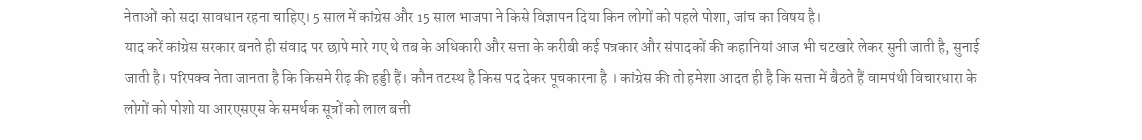नेताओं को सदा सावधान रहना चाहिए। 5 साल में कांग्रेस और 15 साल भाजपा ने किसे विज्ञापन दिया किन लोगों को पहले पोशा, जांच का विषय है।
याद करें कांग्रेस सरकार बनते ही संवाद पर छापे मारे गए थे तब के अधिकारी और सत्ता के करीबी कई पत्रकार और संपादकों की कहानियां आज भी चटखारे लेकर सुनी जाती है, सुनाई जाती है। परिपक्व नेता जानता है कि किसमे रीढ़ की हड्डी हैं। कौन तटस्थ है किस पद देकर पूचकारना है । कांग्रेस की तो हमेशा आदत ही है कि सत्ता में बैठते हैं वामपंथी विचारधारा के लोगों को पोशो या आरएसएस के समर्थक सूत्रों को लाल बत्ती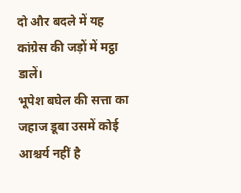दो और बदले में यह कांग्रेस की जड़ों में मट्ठा डालें।
भूपेश बघेल की सत्ता का जहाज डूबा उसमें कोई आश्चर्य नहीं है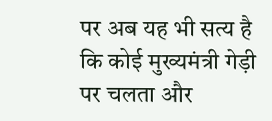पर अब यह भी सत्य है कि कोई मुख्यमंत्री गेड़ी पर चलता और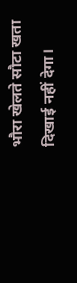भौरा खेलते सौटा खता दिखाई नहीं देगा।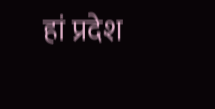हां प्रदेश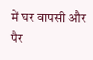में घर वापसी और पैर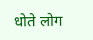धोते लोग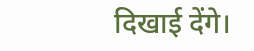दिखाई देंगे।